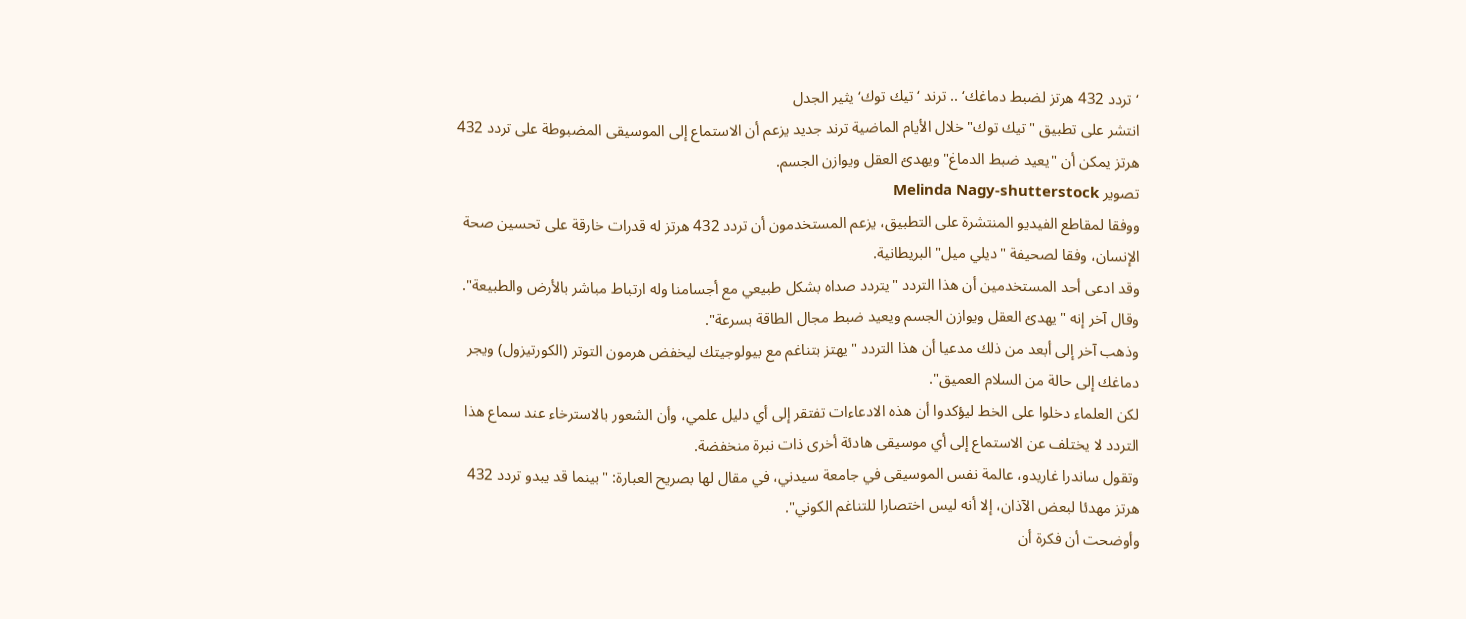‘تردد 432 هرتز لضبط دماغك‘ .. ترند ‘تيك توك‘ يثير الجدل
انتشر على تطبيق "تيك توك" خلال الأيام الماضية ترند جديد يزعم أن الاستماع إلى الموسيقى المضبوطة على تردد 432 هرتز يمكن أن "يعيد ضبط الدماغ" ويهدئ العقل ويوازن الجسم.
تصوير Melinda Nagy-shutterstock
ووفقا لمقاطع الفيديو المنتشرة على التطبيق، يزعم المستخدمون أن تردد 432 هرتز له قدرات خارقة على تحسين صحة الإنسان، وفقا لصحيفة "ديلي ميل" البريطانية.
وقد ادعى أحد المستخدمين أن هذا التردد "يتردد صداه بشكل طبيعي مع أجسامنا وله ارتباط مباشر بالأرض والطبيعة". وقال آخر إنه "يهدئ العقل ويوازن الجسم ويعيد ضبط مجال الطاقة بسرعة".
وذهب آخر إلى أبعد من ذلك مدعيا أن هذا التردد "يهتز بتناغم مع بيولوجيتك ليخفض هرمون التوتر (الكورتيزول) ويجر دماغك إلى حالة من السلام العميق".
لكن العلماء دخلوا على الخط ليؤكدوا أن هذه الادعاءات تفتقر إلى أي دليل علمي، وأن الشعور بالاسترخاء عند سماع هذا التردد لا يختلف عن الاستماع إلى أي موسيقى هادئة أخرى ذات نبرة منخفضة.
وتقول ساندرا غاريدو، عالمة نفس الموسيقى في جامعة سيدني، في مقال لها بصريح العبارة: "بينما قد يبدو تردد 432 هرتز مهدئا لبعض الآذان، إلا أنه ليس اختصارا للتناغم الكوني".
وأوضحت أن فكرة أن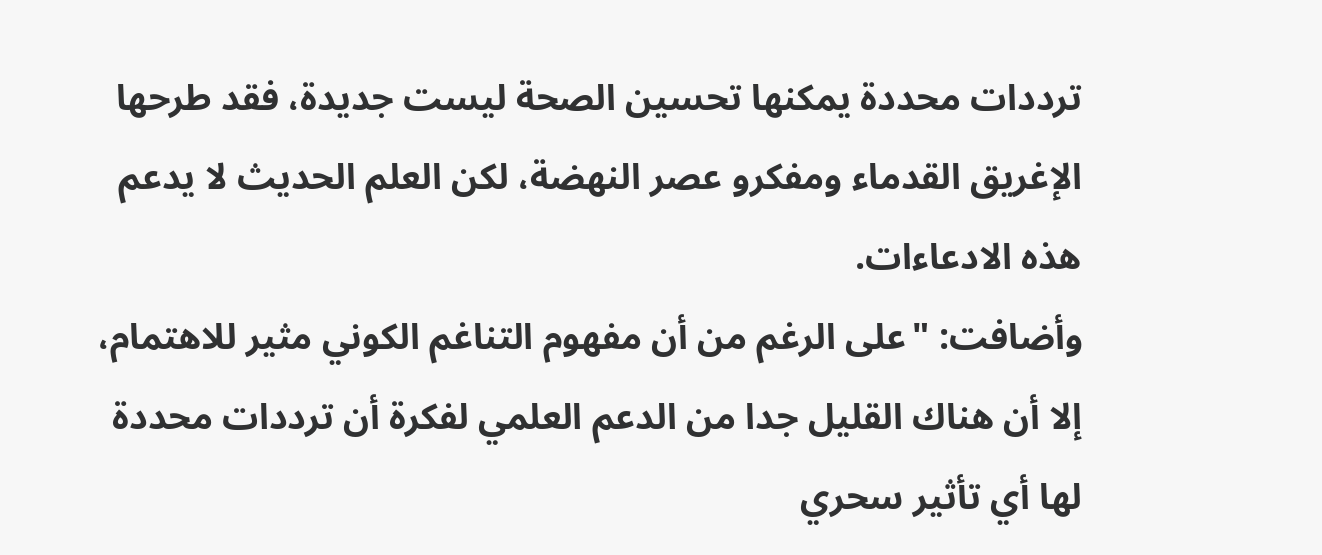ترددات محددة يمكنها تحسين الصحة ليست جديدة، فقد طرحها الإغريق القدماء ومفكرو عصر النهضة، لكن العلم الحديث لا يدعم هذه الادعاءات.
وأضافت: "على الرغم من أن مفهوم التناغم الكوني مثير للاهتمام، إلا أن هناك القليل جدا من الدعم العلمي لفكرة أن ترددات محددة لها أي تأثير سحري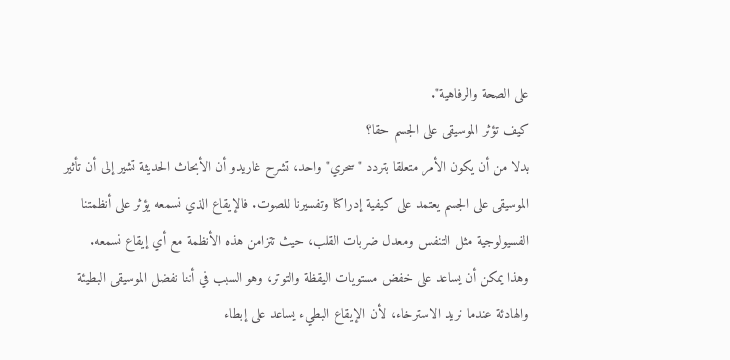على الصحة والرفاهية".
كيف تؤثر الموسيقى على الجسم حقا؟
بدلا من أن يكون الأمر متعلقا بتردد "سحري" واحد، تشرح غاريدو أن الأبحاث الحديثة تشير إلى أن تأثير الموسيقى على الجسم يعتمد على كيفية إدراكنا وتفسيرنا للصوت. فالإيقاع الذي نسمعه يؤثر على أنظمتنا الفسيولوجية مثل التنفس ومعدل ضربات القلب، حيث تتزامن هذه الأنظمة مع أي إيقاع نسمعه.
وهذا يمكن أن يساعد على خفض مستويات اليقظة والتوتر، وهو السبب في أننا نفضل الموسيقى البطيئة والهادئة عندما نريد الاسترخاء، لأن الإيقاع البطيء يساعد على إبطاء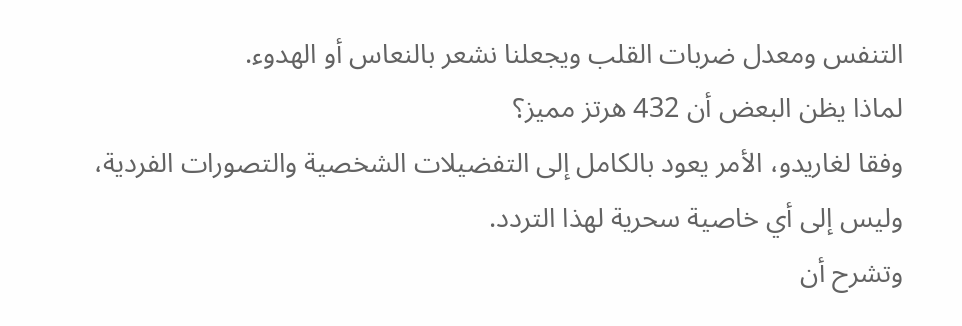التنفس ومعدل ضربات القلب ويجعلنا نشعر بالنعاس أو الهدوء.
لماذا يظن البعض أن 432 هرتز مميز؟
وفقا لغاريدو، الأمر يعود بالكامل إلى التفضيلات الشخصية والتصورات الفردية، وليس إلى أي خاصية سحرية لهذا التردد.
وتشرح أن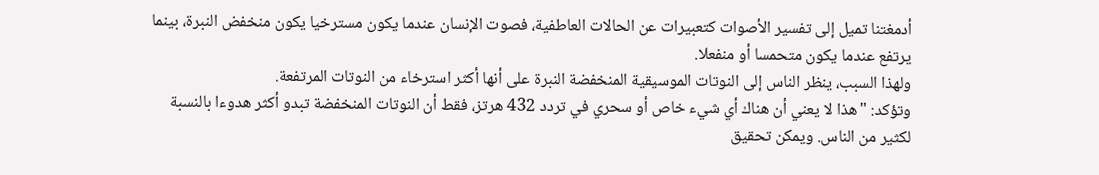أدمغتنا تميل إلى تفسير الأصوات كتعبيرات عن الحالات العاطفية، فصوت الإنسان عندما يكون مسترخيا يكون منخفض النبرة، بينما يرتفع عندما يكون متحمسا أو منفعلا.
ولهذا السبب، ينظر الناس إلى النوتات الموسيقية المنخفضة النبرة على أنها أكثر استرخاء من النوتات المرتفعة.
وتؤكد: "هذا لا يعني أن هناك أي شيء خاص أو سحري في تردد 432 هرتز، فقط أن النوتات المنخفضة تبدو أكثر هدوءا بالنسبة لكثير من الناس. ويمكن تحقيق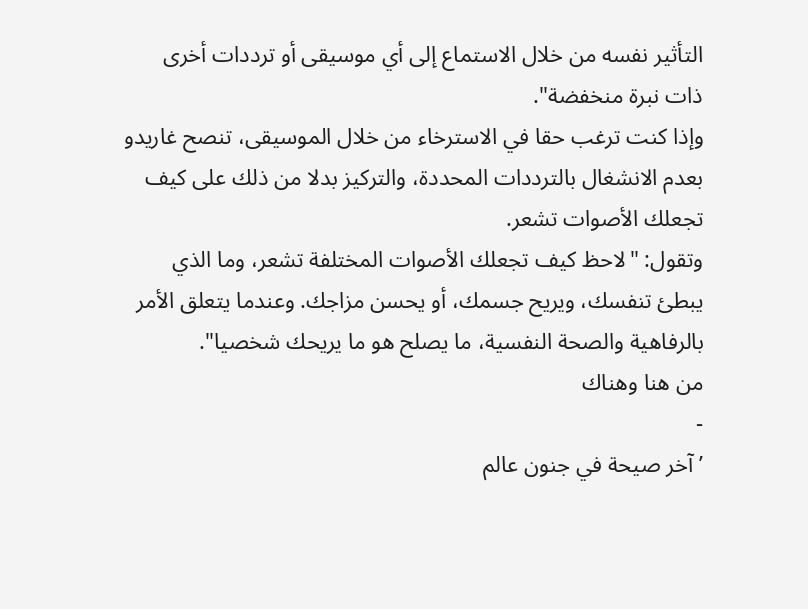التأثير نفسه من خلال الاستماع إلى أي موسيقى أو ترددات أخرى ذات نبرة منخفضة".
وإذا كنت ترغب حقا في الاسترخاء من خلال الموسيقى، تنصح غاريدو بعدم الانشغال بالترددات المحددة، والتركيز بدلا من ذلك على كيف تجعلك الأصوات تشعر.
وتقول: "لاحظ كيف تجعلك الأصوات المختلفة تشعر، وما الذي يبطئ تنفسك، ويريح جسمك، أو يحسن مزاجك. وعندما يتعلق الأمر بالرفاهية والصحة النفسية، ما يصلح هو ما يريحك شخصيا".
من هنا وهناك
-
’آخر صيحة في جنون عالم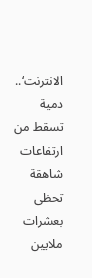الانترنت‘.. دمية تسقط من ارتفاعات شاهقة تحظى بعشرات ملايين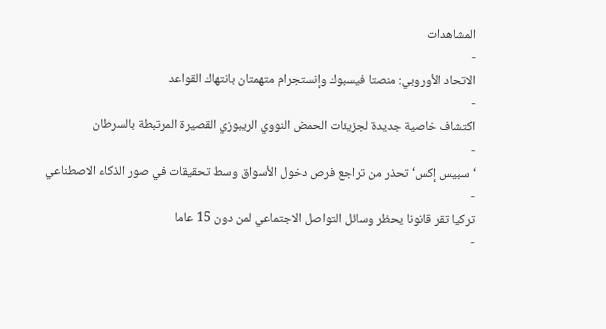المشاهدات
-
الاتحاد الأوروبي: منصتا فيسبوك وإنستجرام متهمتان بانتهاك القواعد
-
اكتشاف خاصية جديدة لجزيئات الحمض النووي الريبوزي القصيرة المرتبطة بالسرطان
-
‘سبيس إكس‘ تحذر من تراجع فرص دخول الأسواق وسط تحقيقات في صور الذكاء الاصطناعي
-
تركيا تقر قانونا يحظر وسائل التواصل الاجتماعي لمن دون 15 عاما
-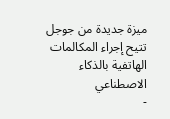ميزة جديدة من جوجل تتيح إجراء المكالمات الهاتفية بالذكاء الاصطناعي
-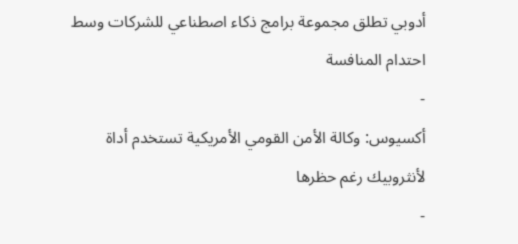أدوبي تطلق مجموعة برامج ذكاء اصطناعي للشركات وسط احتدام المنافسة
-
أكسيوس: وكالة الأمن القومي الأمريكية تستخدم أداة لأنثروبيك رغم حظرها
-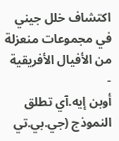اكتشاف خلل جيني في مجموعات منعزلة من الأفيال الأفريقية
-
أوبن إيه.آي تطلق النموذج (جي.بي.تي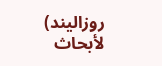روزاليند) لأبحاث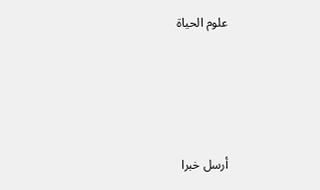علوم الحياة





أرسل خبرا